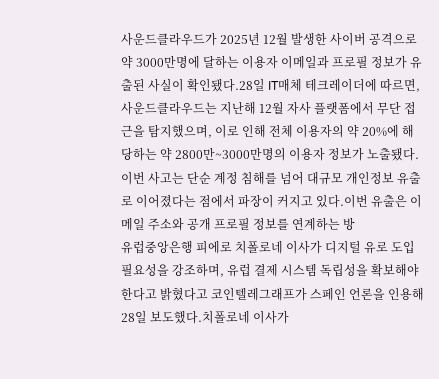사운드클라우드가 2025년 12월 발생한 사이버 공격으로 약 3000만명에 달하는 이용자 이메일과 프로필 정보가 유출된 사실이 확인됐다.28일 IT매체 테크레이더에 따르면, 사운드클라우드는 지난해 12월 자사 플랫폼에서 무단 접근을 탐지했으며, 이로 인해 전체 이용자의 약 20%에 해당하는 약 2800만~3000만명의 이용자 정보가 노출됐다. 이번 사고는 단순 계정 침해를 넘어 대규모 개인정보 유출로 이어졌다는 점에서 파장이 커지고 있다.이번 유출은 이메일 주소와 공개 프로필 정보를 연계하는 방
유럽중앙은행 피에로 치폴로네 이사가 디지털 유로 도입 필요성을 강조하며, 유럽 결제 시스템 독립성을 확보해야 한다고 밝혔다고 코인텔레그래프가 스페인 언론을 인용해 28일 보도했다.치폴로네 이사가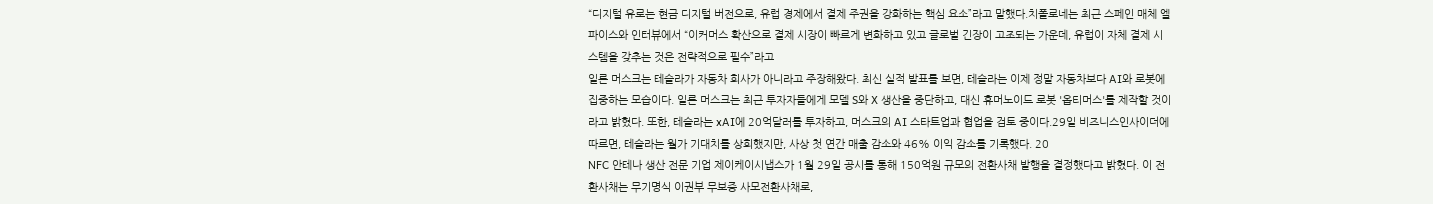“디지털 유로는 현금 디지털 버전으로, 유럽 경제에서 결제 주권을 강화하는 핵심 요소”라고 말했다.치폴로네는 최근 스페인 매체 엘 파이스와 인터뷰에서 “이커머스 확산으로 결제 시장이 빠르게 변화하고 있고 글로벌 긴장이 고조되는 가운데, 유럽이 자체 결제 시스템을 갖추는 것은 전략적으로 필수”라고
일론 머스크는 테슬라가 자동차 회사가 아니라고 주장해왔다. 최신 실적 발표를 보면, 테슬라는 이제 정말 자동차보다 AI와 로봇에 집중하는 모습이다. 일론 머스크는 최근 투자자들에게 모델 S와 X 생산을 중단하고, 대신 휴머노이드 로봇 '옵티머스'를 제작할 것이라고 밝혔다. 또한, 테슬라는 xAI에 20억달러를 투자하고, 머스크의 AI 스타트업과 협업을 검토 중이다.29일 비즈니스인사이더에 따르면, 테슬라는 월가 기대치를 상회했지만, 사상 첫 연간 매출 감소와 46% 이익 감소를 기록했다. 20
NFC 안테나 생산 전문 기업 제이케이시냅스가 1월 29일 공시를 통해 150억원 규모의 전환사채 발행을 결정했다고 밝혔다. 이 전환사채는 무기명식 이권부 무보증 사모전환사채로,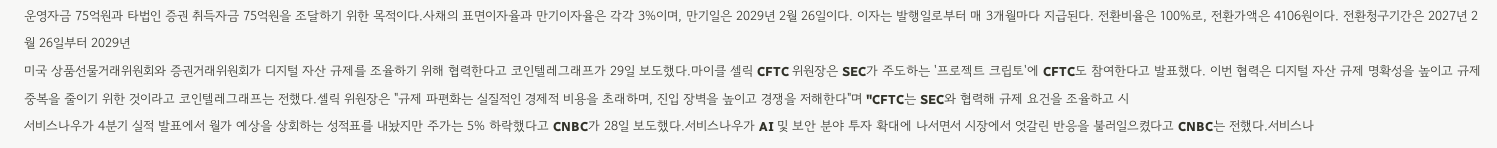운영자금 75억원과 타법인 증권 취득자금 75억원을 조달하기 위한 목적이다.사채의 표면이자율과 만기이자율은 각각 3%이며, 만기일은 2029년 2월 26일이다. 이자는 발행일로부터 매 3개월마다 지급된다. 전환비율은 100%로, 전환가액은 4106원이다. 전환청구기간은 2027년 2월 26일부터 2029년
미국 상품선물거래위원회와 증권거래위원회가 디지털 자산 규제를 조율하기 위해 협력한다고 코인텔레그래프가 29일 보도했다.마이클 셀릭 CFTC 위원장은 SEC가 주도하는 '프로젝트 크립토'에 CFTC도 참여한다고 발표했다. 이번 협력은 디지털 자산 규제 명확성을 높이고 규제 중복을 줄이기 위한 것이라고 코인텔레그래프는 전했다.셀릭 위원장은 "규제 파편화는 실질적인 경제적 비용을 초래하며, 진입 장벽을 높이고 경쟁을 저해한다"며 "CFTC는 SEC와 협력해 규제 요건을 조율하고 시
서비스나우가 4분기 실적 발표에서 월가 예상을 상회하는 성적표를 내놨지만 주가는 5% 하락했다고 CNBC가 28일 보도했다.서비스나우가 AI 및 보안 분야 투자 확대에 나서면서 시장에서 엇갈린 반응을 불러일으켰다고 CNBC는 전했다.서비스나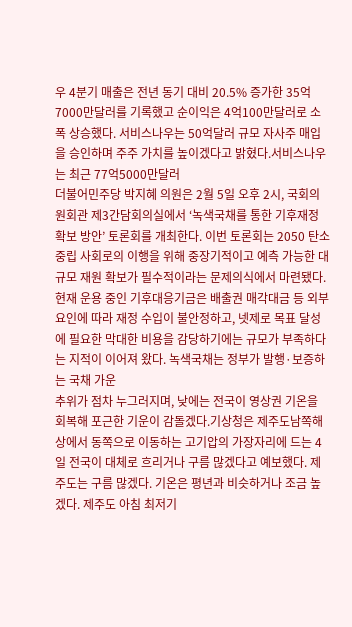우 4분기 매출은 전년 동기 대비 20.5% 증가한 35억7000만달러를 기록했고 순이익은 4억100만달러로 소폭 상승했다. 서비스나우는 50억달러 규모 자사주 매입을 승인하며 주주 가치를 높이겠다고 밝혔다.서비스나우는 최근 77억5000만달러
더불어민주당 박지혜 의원은 2월 5일 오후 2시, 국회의원회관 제3간담회의실에서 ‘녹색국채를 통한 기후재정 확보 방안’ 토론회를 개최한다. 이번 토론회는 2050 탄소중립 사회로의 이행을 위해 중장기적이고 예측 가능한 대규모 재원 확보가 필수적이라는 문제의식에서 마련됐다. 현재 운용 중인 기후대응기금은 배출권 매각대금 등 외부 요인에 따라 재정 수입이 불안정하고, 넷제로 목표 달성에 필요한 막대한 비용을 감당하기에는 규모가 부족하다는 지적이 이어져 왔다. 녹색국채는 정부가 발행·보증하는 국채 가운
추위가 점차 누그러지며, 낮에는 전국이 영상권 기온을 회복해 포근한 기운이 감돌겠다.기상청은 제주도남쪽해상에서 동쪽으로 이동하는 고기압의 가장자리에 드는 4일 전국이 대체로 흐리거나 구름 많겠다고 예보했다. 제주도는 구름 많겠다. 기온은 평년과 비슷하거나 조금 높겠다. 제주도 아침 최저기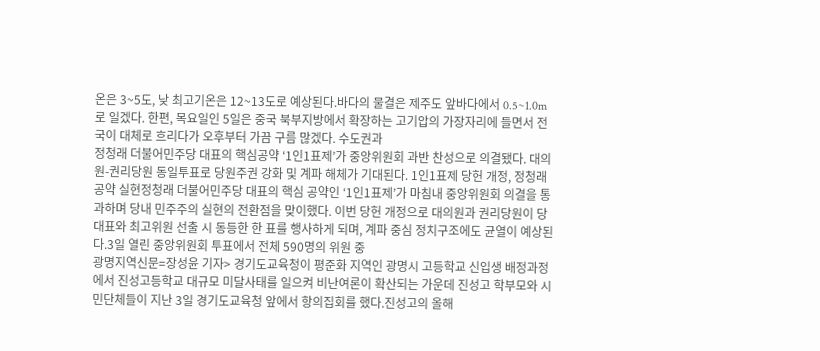온은 3~5도, 낮 최고기온은 12~13도로 예상된다.바다의 물결은 제주도 앞바다에서 0.5~1.0m로 일겠다. 한편, 목요일인 5일은 중국 북부지방에서 확장하는 고기압의 가장자리에 들면서 전국이 대체로 흐리다가 오후부터 가끔 구름 많겠다. 수도권과
정청래 더불어민주당 대표의 핵심공약 ‘1인1표제’가 중앙위원회 과반 찬성으로 의결됐다. 대의원-권리당원 동일투표로 당원주권 강화 및 계파 해체가 기대된다. 1인1표제 당헌 개정, 정청래 공약 실현정청래 더불어민주당 대표의 핵심 공약인 ‘1인1표제’가 마침내 중앙위원회 의결을 통과하며 당내 민주주의 실현의 전환점을 맞이했다. 이번 당헌 개정으로 대의원과 권리당원이 당대표와 최고위원 선출 시 동등한 한 표를 행사하게 되며, 계파 중심 정치구조에도 균열이 예상된다.3일 열린 중앙위원회 투표에서 전체 590명의 위원 중
광명지역신문=장성윤 기자> 경기도교육청이 평준화 지역인 광명시 고등학교 신입생 배정과정에서 진성고등학교 대규모 미달사태를 일으켜 비난여론이 확산되는 가운데 진성고 학부모와 시민단체들이 지난 3일 경기도교육청 앞에서 항의집회를 했다.진성고의 올해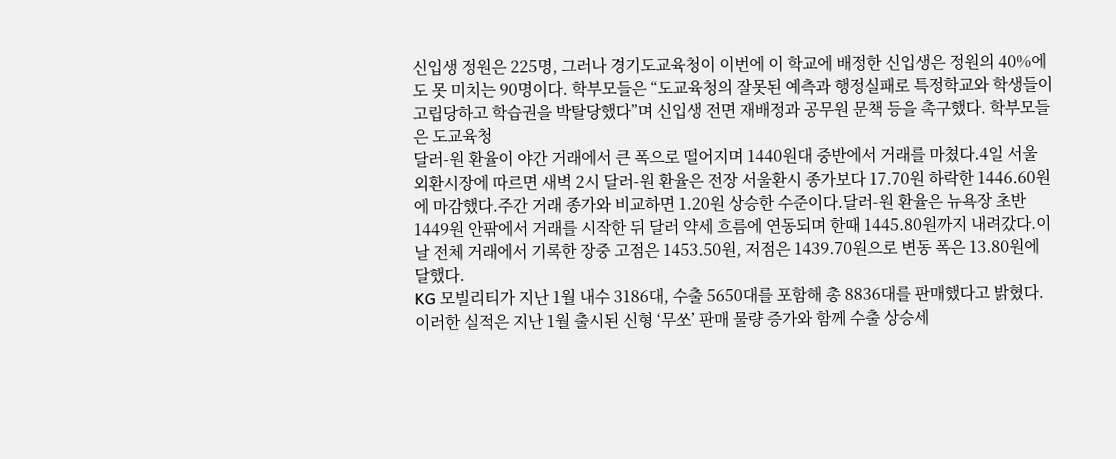신입생 정원은 225명, 그러나 경기도교육청이 이번에 이 학교에 배정한 신입생은 정원의 40%에도 못 미치는 90명이다. 학부모들은 “도교육청의 잘못된 예측과 행정실패로 특정학교와 학생들이 고립당하고 학습권을 박탈당했다”며 신입생 전면 재배정과 공무원 문책 등을 촉구했다. 학부모들은 도교육청
달러-원 환율이 야간 거래에서 큰 폭으로 떨어지며 1440원대 중반에서 거래를 마쳤다.4일 서울 외환시장에 따르면 새벽 2시 달러-원 환율은 전장 서울환시 종가보다 17.70원 하락한 1446.60원에 마감했다.주간 거래 종가와 비교하면 1.20원 상승한 수준이다.달러-원 환율은 뉴욕장 초반 1449원 안팎에서 거래를 시작한 뒤 달러 약세 흐름에 연동되며 한때 1445.80원까지 내려갔다.이날 전체 거래에서 기록한 장중 고점은 1453.50원, 저점은 1439.70원으로 변동 폭은 13.80원에 달했다.
KG 모빌리티가 지난 1월 내수 3186대, 수출 5650대를 포함해 총 8836대를 판매했다고 밝혔다.이러한 실적은 지난 1월 출시된 신형 ‘무쏘’ 판매 물량 증가와 함께 수출 상승세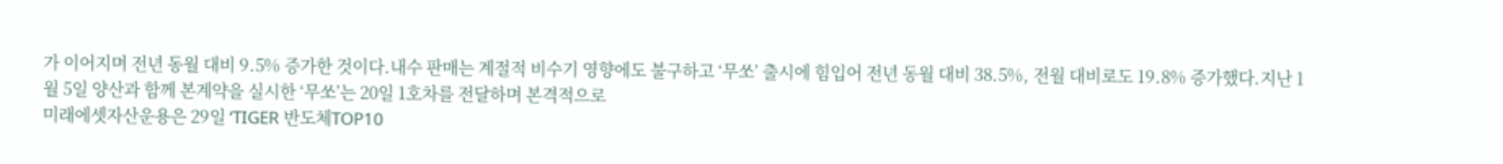가 이어지며 전년 동월 대비 9.5% 증가한 것이다.내수 판매는 계절적 비수기 영향에도 불구하고 ‘무쏘’ 출시에 힘입어 전년 동월 대비 38.5%, 전월 대비로도 19.8% 증가했다.지난 1월 5일 양산과 함께 본계약을 실시한 ‘무쏘’는 20일 1호차를 전달하며 본격적으로
미래에셋자산운용은 29일 ‘TIGER 반도체TOP10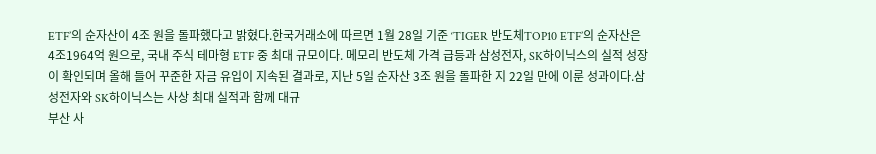ETF’의 순자산이 4조 원을 돌파했다고 밝혔다.한국거래소에 따르면 1월 28일 기준 ‘TIGER 반도체TOP10 ETF’의 순자산은 4조1964억 원으로, 국내 주식 테마형 ETF 중 최대 규모이다. 메모리 반도체 가격 급등과 삼성전자, SK하이닉스의 실적 성장이 확인되며 올해 들어 꾸준한 자금 유입이 지속된 결과로, 지난 5일 순자산 3조 원을 돌파한 지 22일 만에 이룬 성과이다.삼성전자와 SK하이닉스는 사상 최대 실적과 함께 대규
부산 사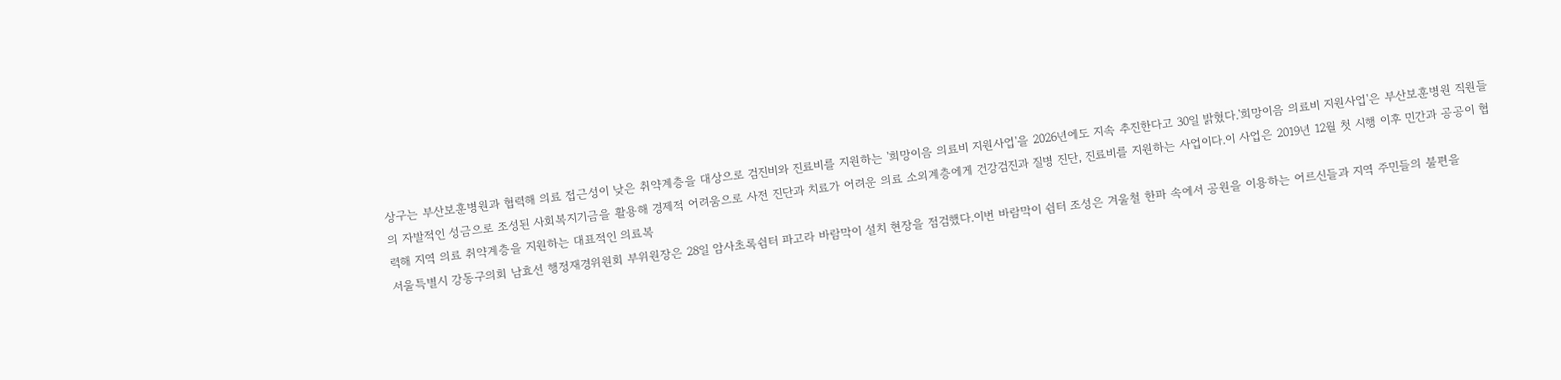상구는 부산보훈병원과 협력해 의료 접근성이 낮은 취약계층을 대상으로 검진비와 진료비를 지원하는 '희망이음 의료비 지원사업'을 2026년에도 지속 추진한다고 30일 밝혔다.'희망이음 의료비 지원사업'은 부산보훈병원 직원들의 자발적인 성금으로 조성된 사회복지기금을 활용해 경제적 어려움으로 사전 진단과 치료가 어려운 의료 소외계층에게 건강검진과 질병 진단, 진료비를 지원하는 사업이다.이 사업은 2019년 12월 첫 시행 이후 민간과 공공이 협력해 지역 의료 취약계층을 지원하는 대표적인 의료복
서울특별시 강동구의회 남효선 행정재경위원회 부위원장은 28일 암사초록쉼터 파고라 바람막이 설치 현장을 점검했다.이번 바람막이 쉼터 조성은 겨울철 한파 속에서 공원을 이용하는 어르신들과 지역 주민들의 불편을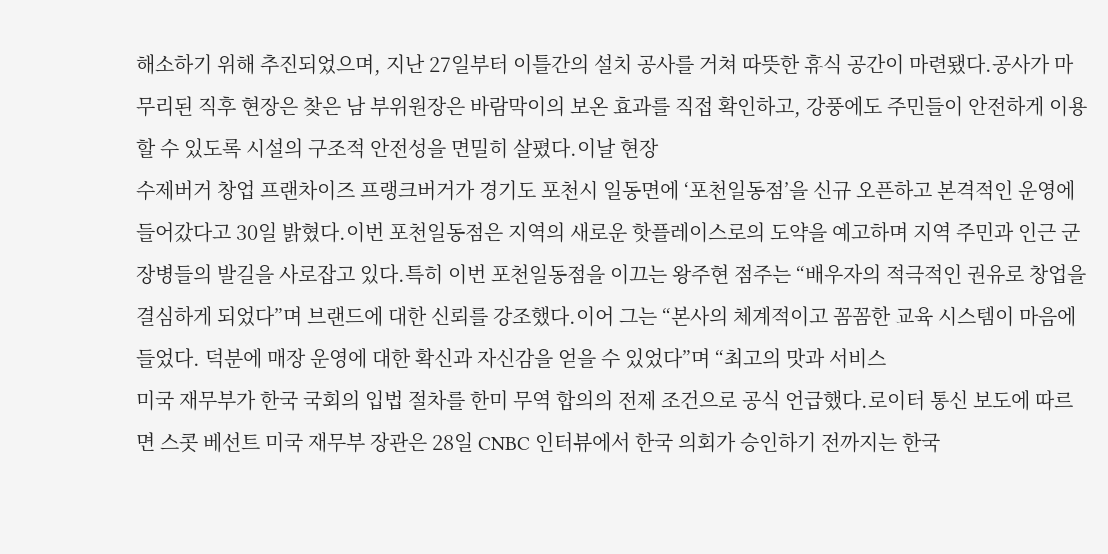해소하기 위해 추진되었으며, 지난 27일부터 이틀간의 설치 공사를 거쳐 따뜻한 휴식 공간이 마련됐다.공사가 마무리된 직후 현장은 찾은 남 부위원장은 바람막이의 보온 효과를 직접 확인하고, 강풍에도 주민들이 안전하게 이용할 수 있도록 시설의 구조적 안전성을 면밀히 살폈다.이날 현장
수제버거 창업 프랜차이즈 프랭크버거가 경기도 포천시 일동면에 ‘포천일동점’을 신규 오픈하고 본격적인 운영에 들어갔다고 30일 밝혔다.이번 포천일동점은 지역의 새로운 핫플레이스로의 도약을 예고하며 지역 주민과 인근 군 장병들의 발길을 사로잡고 있다.특히 이번 포천일동점을 이끄는 왕주현 점주는 “배우자의 적극적인 권유로 창업을 결심하게 되었다”며 브랜드에 대한 신뢰를 강조했다.이어 그는 “본사의 체계적이고 꼼꼼한 교육 시스템이 마음에 들었다. 덕분에 매장 운영에 대한 확신과 자신감을 얻을 수 있었다”며 “최고의 맛과 서비스
미국 재무부가 한국 국회의 입법 절차를 한미 무역 합의의 전제 조건으로 공식 언급했다.로이터 통신 보도에 따르면 스콧 베선트 미국 재무부 장관은 28일 CNBC 인터뷰에서 한국 의회가 승인하기 전까지는 한국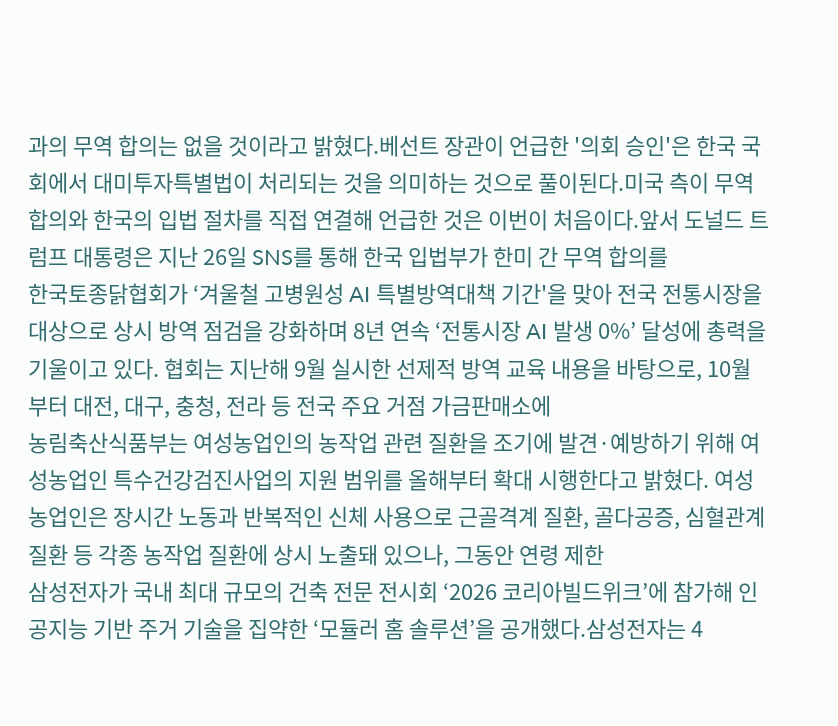과의 무역 합의는 없을 것이라고 밝혔다.베선트 장관이 언급한 '의회 승인'은 한국 국회에서 대미투자특별법이 처리되는 것을 의미하는 것으로 풀이된다.미국 측이 무역 합의와 한국의 입법 절차를 직접 연결해 언급한 것은 이번이 처음이다.앞서 도널드 트럼프 대통령은 지난 26일 SNS를 통해 한국 입법부가 한미 간 무역 합의를
한국토종닭협회가 ‘겨울철 고병원성 AI 특별방역대책 기간'을 맞아 전국 전통시장을 대상으로 상시 방역 점검을 강화하며 8년 연속 ‘전통시장 AI 발생 0%’ 달성에 총력을 기울이고 있다. 협회는 지난해 9월 실시한 선제적 방역 교육 내용을 바탕으로, 10월부터 대전, 대구, 충청, 전라 등 전국 주요 거점 가금판매소에
농림축산식품부는 여성농업인의 농작업 관련 질환을 조기에 발견·예방하기 위해 여성농업인 특수건강검진사업의 지원 범위를 올해부터 확대 시행한다고 밝혔다. 여성농업인은 장시간 노동과 반복적인 신체 사용으로 근골격계 질환, 골다공증, 심혈관계 질환 등 각종 농작업 질환에 상시 노출돼 있으나, 그동안 연령 제한
삼성전자가 국내 최대 규모의 건축 전문 전시회 ‘2026 코리아빌드위크’에 참가해 인공지능 기반 주거 기술을 집약한 ‘모듈러 홈 솔루션’을 공개했다.삼성전자는 4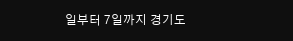일부터 7일까지 경기도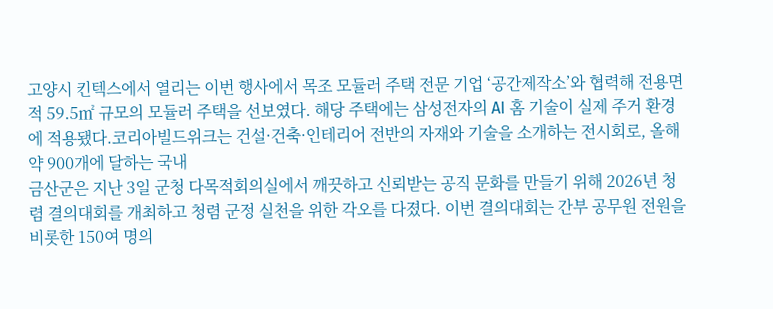고양시 킨텍스에서 열리는 이번 행사에서 목조 모듈러 주택 전문 기업 ‘공간제작소’와 협력해 전용면적 59.5㎡ 규모의 모듈러 주택을 선보였다. 해당 주택에는 삼성전자의 AI 홈 기술이 실제 주거 환경에 적용됐다.코리아빌드위크는 건설·건축·인테리어 전반의 자재와 기술을 소개하는 전시회로, 올해 약 900개에 달하는 국내
금산군은 지난 3일 군청 다목적회의실에서 깨끗하고 신뢰받는 공직 문화를 만들기 위해 2026년 청렴 결의대회를 개최하고 청렴 군정 실천을 위한 각오를 다졌다. 이번 결의대회는 간부 공무원 전원을 비롯한 150여 명의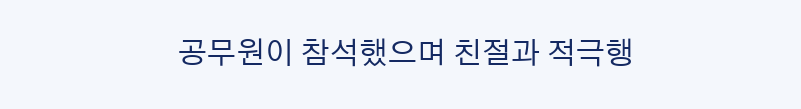공무원이 참석했으며 친절과 적극행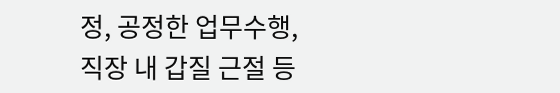정, 공정한 업무수행, 직장 내 갑질 근절 등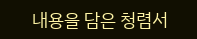내용을 담은 청렴서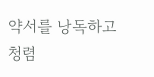약서를 낭독하고 청렴